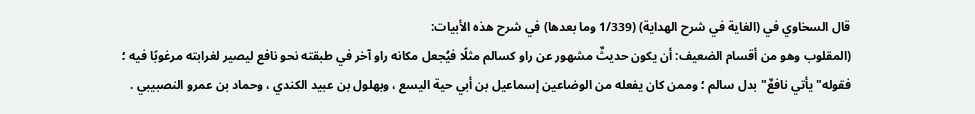قال السخاوي في (الغاية في شرح الهداية) (1/339 وما بعدها) في شرح هذه الأبيات:
(المقلوب وهو من أقسام الضعيف: أن يكون حديثٌ مشهور عن راو كسالم مثلًا فيُجعل مكانه راو آخر في طبقته نحو نافع ليصير لغرابته مرغوبًا فيه ؛ فقوله"يأتي نافعٌ"بدل سالم ؛ وممن كان يفعله من الوضاعين إسماعيل بن أبي حية اليسع ، وبهلول بن عبيد الكندي ، وحماد بن عمرو النصبيبي .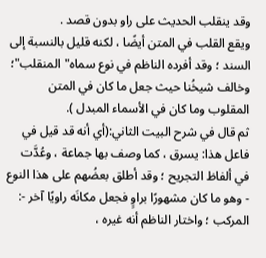وقد ينقلب الحديث على راو بدون قصد .
ويقع القلب في المتن أيضًا ، لكنه قليل بالنسبة إلى السند ؛ وقد أفرده الناظم في نوع سماه"المنقلب"؛ وخالف شيخُنا حيث جعل ما كان في المتن المقلوب وما كان في الأسماء المبدل ).
ثم قال في شرح البيت الثاني:(أي أنه قد قيل في فاعل هذا: يسرق ، كما وصف بها جماعة ، وعُدَّت في ألفاظ التجريح ؛ وقد أطلق بعضُهم على هذا النوع - وهو ما كان مشهورًا براوٍ فجعل مكانَه راويًا آخر -: المركب ؛ واختار الناظم أنه غيره ،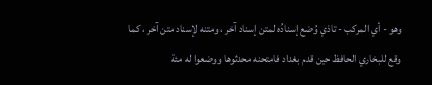وهو - أي المركب - تاذي وُضع إسنادُه لمتن إسناد آخر ، ومتنه لإسناد متن آخر ، كما وقع للبخاري الحافظ حين قدم بغداد فامتحنه محدثوها ووضعوا له مئة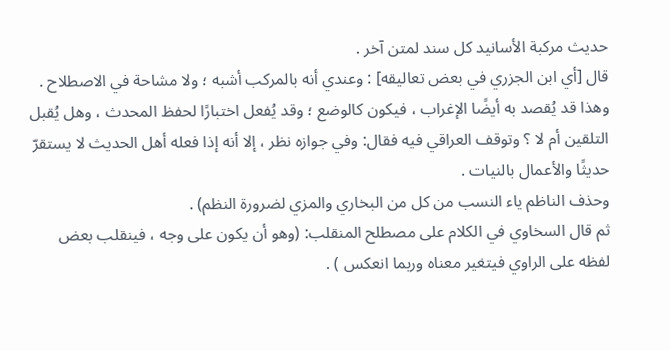حديث مركبة الأسانيد كل سند لمتن آخر .
قال [أي ابن الجزري في بعض تعاليقه] : وعندي أنه بالمركب أشبه ؛ ولا مشاحة في الاصطلاح .
وهذا قد يُقصد به أيضًا الإغراب ، فيكون كالوضع ؛ وقد يُفعل اختبارًا لحفظ المحدث ، وهل يُقبل التلقين أم لا ؟ وتوقف العراقي فيه فقال: وفي جوازه نظر ، إلا أنه إذا فعله أهل الحديث لا يستقرّ حديثًا والأعمال بالنيات .
وحذف الناظم ياء النسب من كل من البخاري والمزي لضرورة النظم) .
ثم قال السخاوي في الكلام على مصطلح المنقلب: (وهو أن يكون على وجه ، فينقلب بعض لفظه على الراوي فيتغير معناه وربما انعكس ) .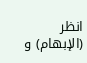انظر (الإبهام) و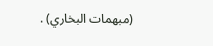(مبهمات البخاري) .